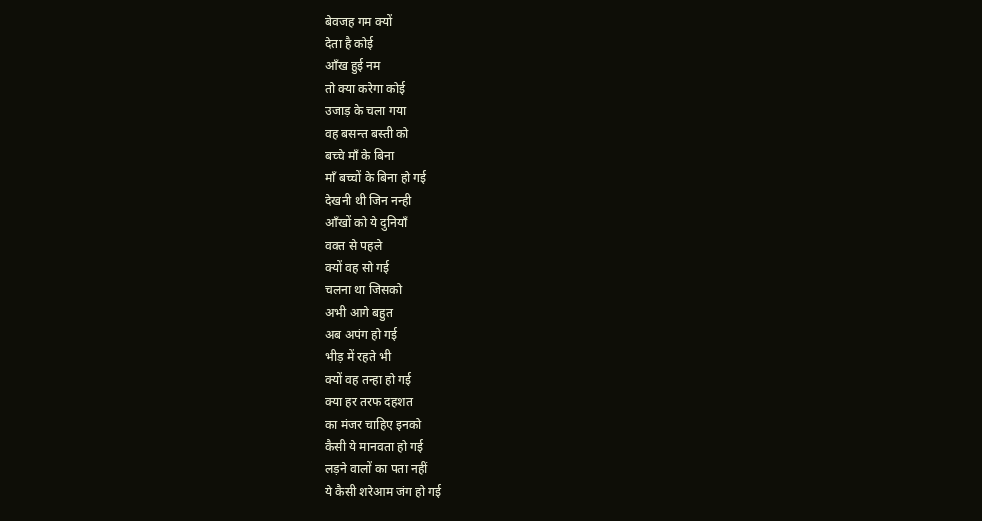बेवजह गम क्यों
देता है कोई
आँख हुई नम
तो क्या करेगा कोई
उजाड़ के चला गया
वह बसन्त बस्ती को
बच्चे माँ के बिना
माँ बच्चों के बिना हो गई
देखनी थी जिन नन्ही
आँखों को ये दुनियाँ
वक्त से पहले
क्यों वह सो गई
चलना था जिसको
अभी आगे बहुत
अब अपंग हो गई
भीड़ में रहते भी
क्यों वह तन्हा हो गई
क्या हर तरफ दहशत
का मंजर चाहिए इनको
कैसी ये मानवता हो गई
लड़ने वालों का पता नहीं
ये कैसी शरेआम जंग हो गई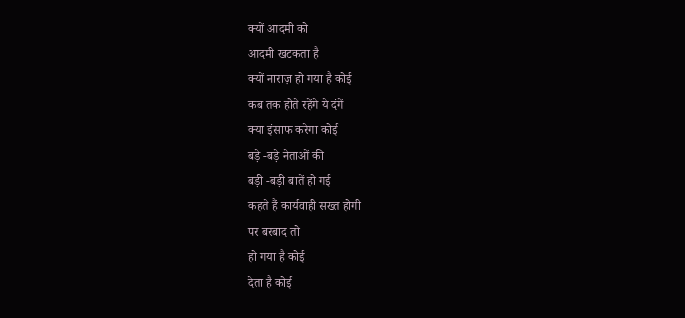क्यों आदमी को
आदमी खटकता है
क्यों नाराज़ हो गया है कोई
कब तक होते रहेंगे ये दंगें
क्या इंसाफ करेगा कोई
बड़े -बड़े नेताओं की
बड़ी -बड़ी बातें हो गई
कहते हैं कार्यवाही सख्त होगी
पर बरबाद तो
हो गया है कोई
देता है कोई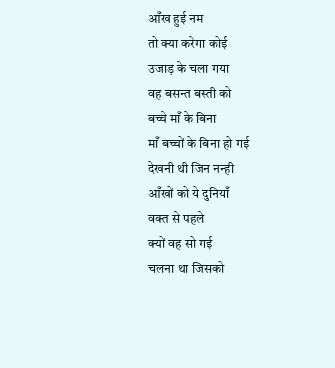आँख हुई नम
तो क्या करेगा कोई
उजाड़ के चला गया
वह बसन्त बस्ती को
बच्चे माँ के बिना
माँ बच्चों के बिना हो गई
देखनी थी जिन नन्ही
आँखों को ये दुनियाँ
वक्त से पहले
क्यों वह सो गई
चलना था जिसको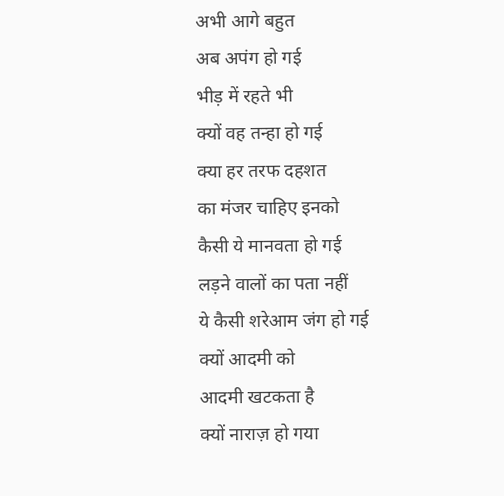अभी आगे बहुत
अब अपंग हो गई
भीड़ में रहते भी
क्यों वह तन्हा हो गई
क्या हर तरफ दहशत
का मंजर चाहिए इनको
कैसी ये मानवता हो गई
लड़ने वालों का पता नहीं
ये कैसी शरेआम जंग हो गई
क्यों आदमी को
आदमी खटकता है
क्यों नाराज़ हो गया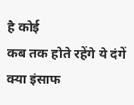है कोई
कब तक होते रहेंगे ये दंगें
क्या इंसाफ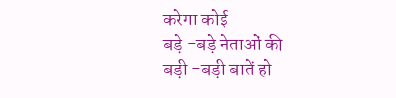करेगा कोई
बड़े -बड़े नेताओं की
बड़ी -बड़ी बातें हो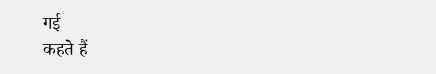गई
कहते हैं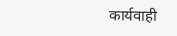कार्यवाही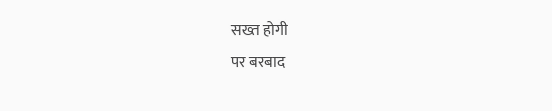सख्त होगी
पर बरबाद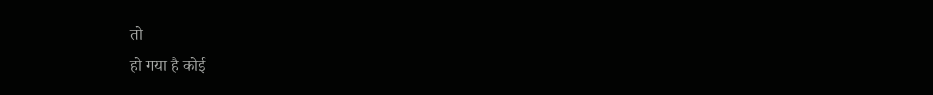तो
हो गया है कोई